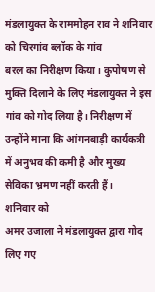मंडलायुक्त के राममोहन राव ने शनिवार को चिरगांव ब्लॉक के गांव
बरल का निरीक्षण किया। कुपोषण से मुक्ति दिलाने के लिए मंडलायुक्त ने इस
गांव को गोद लिया है। निरीक्षण में उन्होंने माना कि आंगनबाड़ी कार्यकत्री
में अनुभव की कमी है और मुख्य सेविका भ्रमण नहीं करती हैं।
शनिवार को
अमर उजाला ने मंडलायुक्त द्वारा गोद लिए गए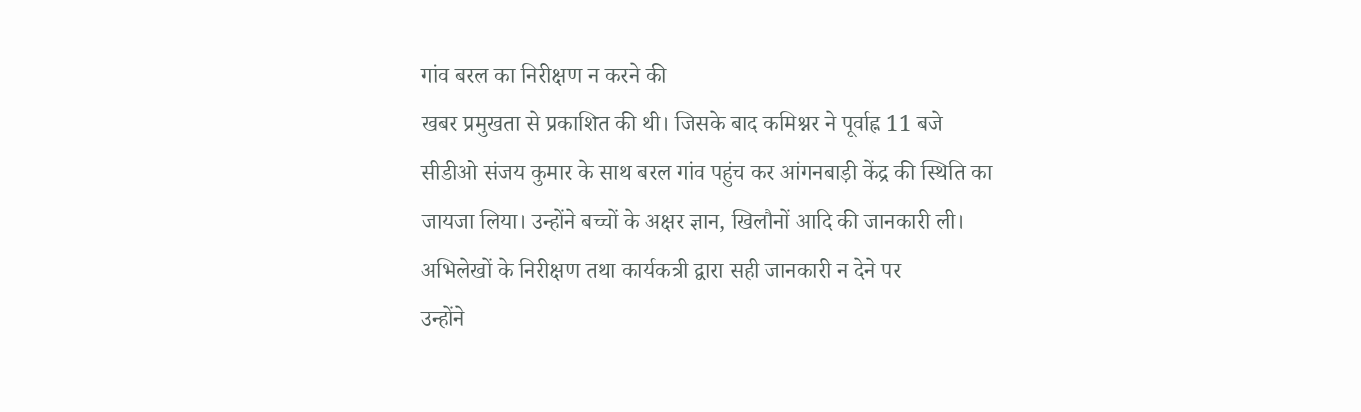गांव बरल का निरीक्षण न करने की
खबर प्रमुखता से प्रकाशित की थी। जिसके बाद कमिश्नर ने पूर्वाह्न 11 बजे
सीडीओ संजय कुमार के साथ बरल गांव पहुंच कर आंगनबाड़ी केंद्र की स्थिति का
जायजा लिया। उन्होंने बच्चों के अक्षर ज्ञान, खिलौनों आदि की जानकारी ली।
अभिलेखों के निरीक्षण तथा कार्यकत्री द्वारा सही जानकारी न देने पर
उन्होंने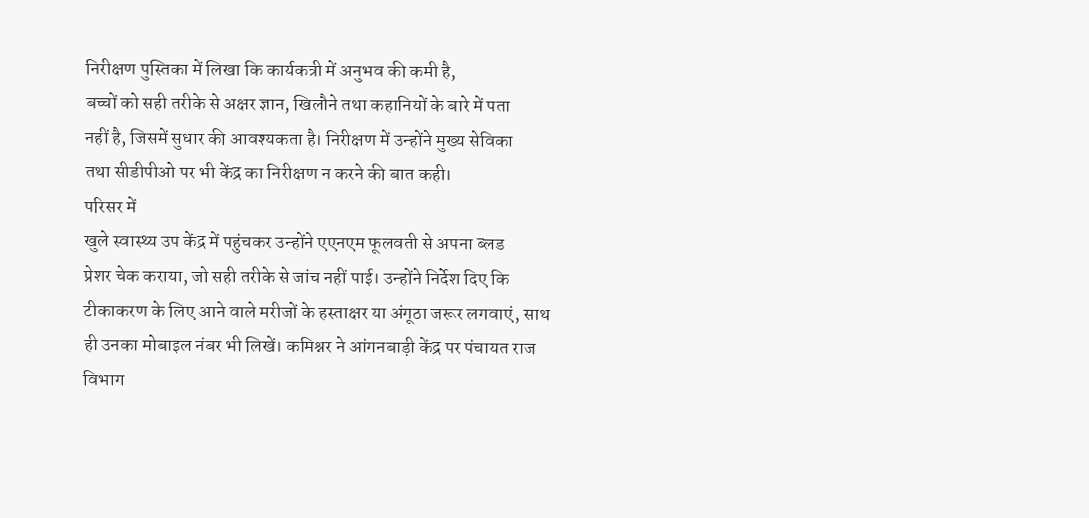निरीक्षण पुस्तिका में लिखा कि कार्यकत्री में अनुभव की कमी है,
बच्चों को सही तरीके से अक्षर ज्ञान, खिलौने तथा कहानियों के बारे में पता
नहीं है, जिसमें सुधार की आवश्यकता है। निरीक्षण में उन्होंने मुख्य सेविका
तथा सीडीपीओ पर भी केंद्र का निरीक्षण न करने की बात कही।
परिसर में
खुले स्वास्थ्य उप केंद्र में पहुंचकर उन्होंने एएनएम फूलवती से अपना ब्लड
प्रेशर चेक कराया, जो सही तरीके से जांच नहीं पाई। उन्होंने निर्देश दिए कि
टीकाकरण के लिए आने वाले मरीजों के हस्ताक्षर या अंगूठा जरूर लगवाएं, साथ
ही उनका मोबाइल नंबर भी लिखें। कमिश्नर ने आंगनबाड़ी केंद्र पर पंचायत राज
विभाग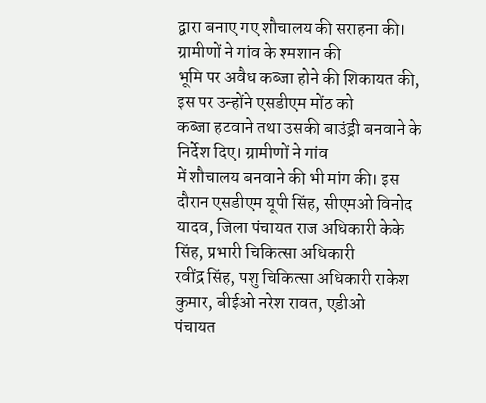द्वारा बनाए गए शौचालय की सराहना की। ग्रामीणों ने गांव के श्मशान की
भूमि पर अवैध कब्जा होने की शिकायत की, इस पर उन्होंने एसडीएम मोंठ को
कब्जा हटवाने तथा उसकी बाउंड्री बनवाने के निर्देश दिए। ग्रामीणों ने गांव
में शौचालय बनवाने की भी मांग की। इस दौरान एसडीएम यूपी सिंह, सीएमओ विनोद
यादव, जिला पंचायत राज अधिकारी केके सिंह, प्रभारी चिकित्सा अधिकारी
रवींद्र सिंह, पशु चिकित्सा अधिकारी राकेश कुमार, बीईओ नरेश रावत, एडीओ
पंचायत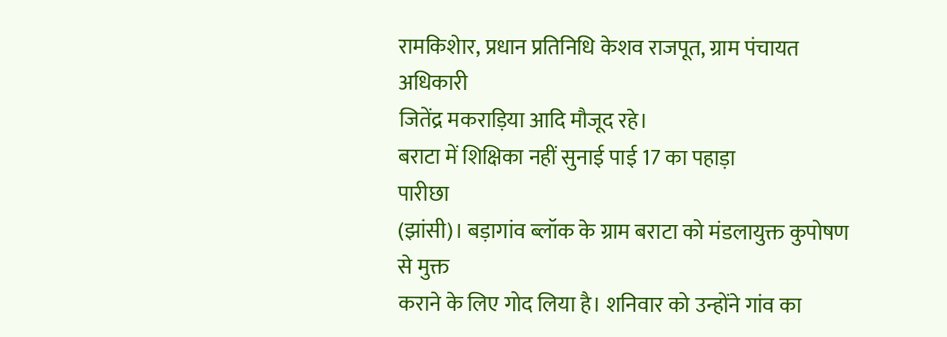रामकिशेार, प्रधान प्रतिनिधि केशव राजपूत, ग्राम पंचायत अधिकारी
जितेंद्र मकराड़िया आदि मौजूद रहे।
बराटा में शिक्षिका नहीं सुनाई पाई 17 का पहाड़ा
पारीछा
(झांसी)। बड़ागांव ब्लॉक के ग्राम बराटा को मंडलायुक्त कुपोषण से मुक्त
कराने के लिए गोद लिया है। शनिवार को उन्होंने गांव का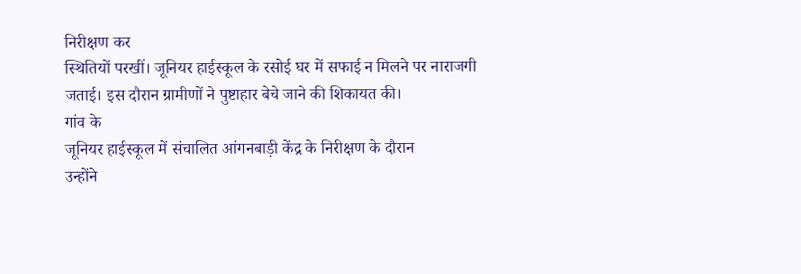निरीक्षण कर
स्थितियों परखीं। जूनियर हाईस्कूल के रसोई घर में सफाई न मिलने पर नाराजगी
जताई। इस दौरान ग्रामीणों ने पुष्टाहार बेचे जाने की शिकायत की।
गांव के
जूनियर हाईस्कूल में संचालित आंगनबाड़ी केंद्र के निरीक्षण के दौरान
उन्होंने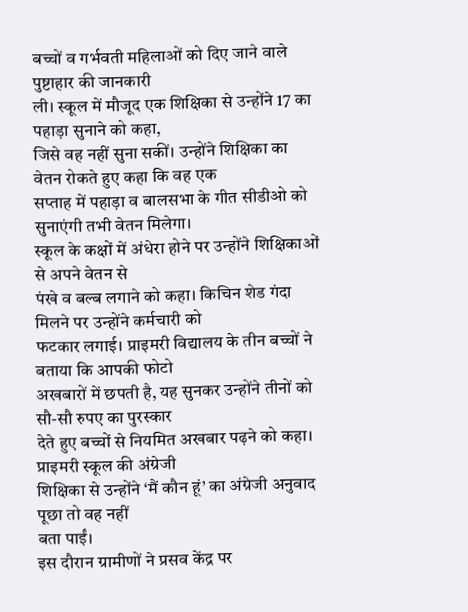बच्चों व गर्भवती महिलाओं को दिए जाने वाले पुष्टाहार की जानकारी
ली। स्कूल में मौजूद एक शिक्षिका से उन्होंने 17 का पहाड़ा सुनाने को कहा,
जिसे वह नहीं सुना सकीं। उन्होंने शिक्षिका का वेतन रोकते हुए कहा कि वह एक
सप्ताह में पहाड़ा व बालसभा के गीत सीडीओ को सुनाएंगी तभी वेतन मिलेगा।
स्कूल के कक्षों में अंधेरा होने पर उन्होंने शिक्षिकाओं से अपने वेतन से
पंखे व बल्ब लगाने को कहा। किचिन शेड गंदा मिलने पर उन्होंने कर्मचारी को
फटकार लगाई। प्राइमरी विद्यालय के तीन बच्चों ने बताया कि आपकी फोटो
अखबारों में छपती है, यह सुनकर उन्होंने तीनों को सौ-सौ रुपए का पुरस्कार
देते हुए बच्चों से नियमित अखबार पढ़ने को कहा। प्राइमरी स्कूल की अंग्रेजी
शिक्षिका से उन्होंने ‘मैं कौन हूं’ का अंग्रेजी अनुवाद पूछा तो वह नहीं
बता पाईं।
इस दौरान ग्रामीणों ने प्रसव केंद्र पर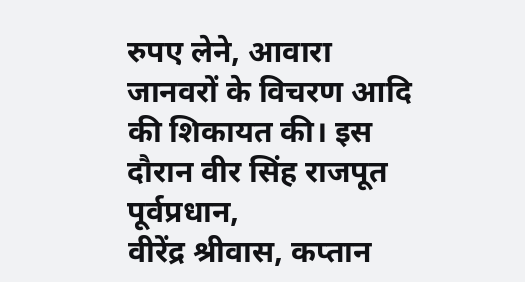रुपए लेने, आवारा
जानवरों के विचरण आदि की शिकायत की। इस दौरान वीर सिंह राजपूत पूर्वप्रधान,
वीरेंद्र श्रीवास, कप्तान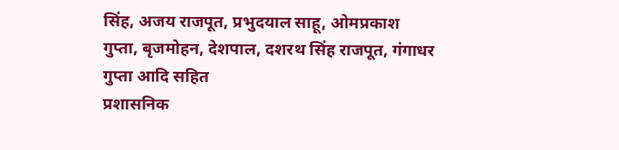सिंह, अजय राजपूत, प्रभुदयाल साहू, ओमप्रकाश
गुप्ता, बृजमोहन, देशपाल, दशरथ सिंह राजपूत, गंगाधर गुप्ता आदि सहित
प्रशासनिक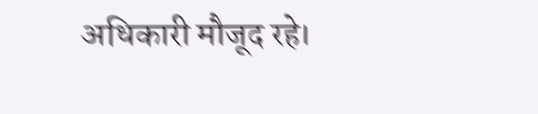अधिकारी मौजूद रहे।